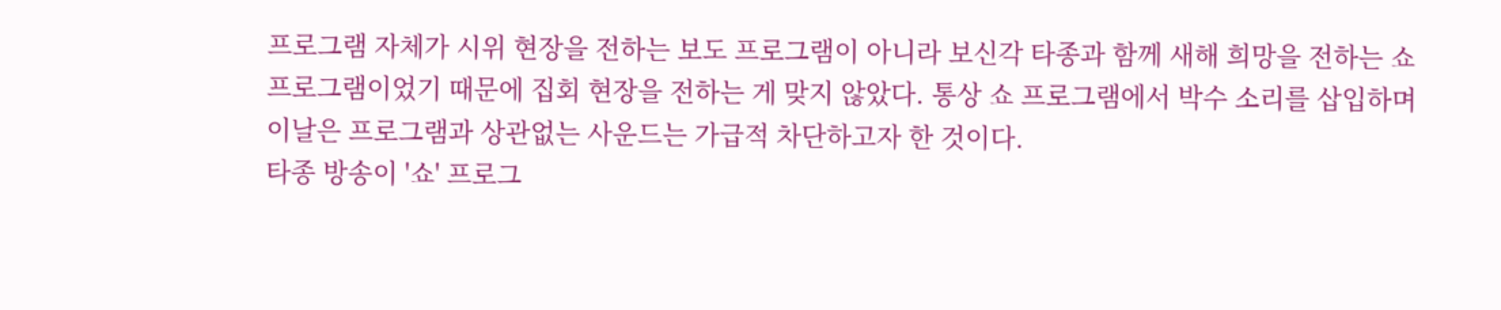프로그램 자체가 시위 현장을 전하는 보도 프로그램이 아니라 보신각 타종과 함께 새해 희망을 전하는 쇼 프로그램이었기 때문에 집회 현장을 전하는 게 맞지 않았다. 통상 쇼 프로그램에서 박수 소리를 삽입하며 이날은 프로그램과 상관없는 사운드는 가급적 차단하고자 한 것이다.
타종 방송이 '쇼' 프로그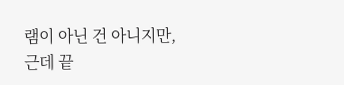램이 아닌 건 아니지만,
근데 끝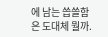에 남는 씁쓸함은 도대체 뭘까.